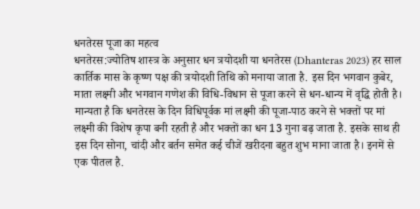धनतेरस पूजा का महत्व
धनतेरस:ज्योतिष शास्त्र के अनुसार धन त्रयोदशी या धनतेरस (Dhanteras 2023) हर साल कार्तिक मास के कृष्ण पक्ष की त्रयोदशी तिथि को मनाया जाता है. इस दिन भगवान कुबेर, माता लक्ष्मी और भगवान गणेश की विधि-विधान से पूजा करने से धन-धान्य में वृद्धि होती है। मान्यता है कि धनतेरस के दिन विधिपूर्वक मां लक्ष्मी की पूजा-पाठ करने से भक्तों पर मां लक्ष्मी की विशेष कृपा बनी रहती है और भक्तों का धन 13 गुना बढ़ जाता है. इसके साथ ही इस दिन सोना, चांदी और बर्तन समेत कई चीजें खरीदना बहुत शुभ माना जाता है। इनमें से एक पीतल है.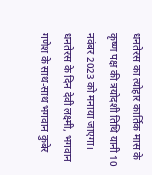धनतेरस का त्योहार कार्तिक मास के कृष्ण पक्ष की त्रयोदशी तिथि यानी 10 नवंबर 2023 को मनाया जाएगा। धनतेरस के दिन देवी लक्ष्मी, भगवान गणेश के साथ-साथ भगवान कुबेर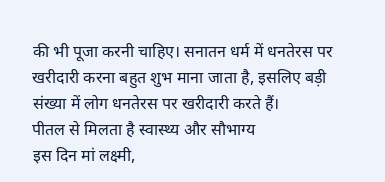की भी पूजा करनी चाहिए। सनातन धर्म में धनतेरस पर खरीदारी करना बहुत शुभ माना जाता है, इसलिए बड़ी संख्या में लोग धनतेरस पर खरीदारी करते हैं।
पीतल से मिलता है स्वास्थ्य और सौभाग्य
इस दिन मां लक्ष्मी,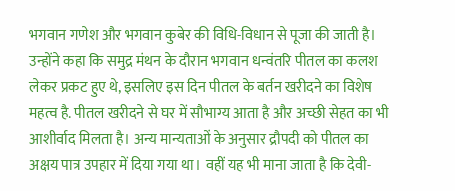भगवान गणेश और भगवान कुबेर की विधि-विधान से पूजा की जाती है। उन्होंने कहा कि समुद्र मंथन के दौरान भगवान धन्वंतरि पीतल का कलश लेकर प्रकट हुए थे, इसलिए इस दिन पीतल के बर्तन खरीदने का विशेष महत्व है. पीतल खरीदने से घर में सौभाग्य आता है और अच्छी सेहत का भी आशीर्वाद मिलता है। अन्य मान्यताओं के अनुसार द्रौपदी को पीतल का अक्षय पात्र उपहार में दिया गया था। वहीं यह भी माना जाता है कि देवी-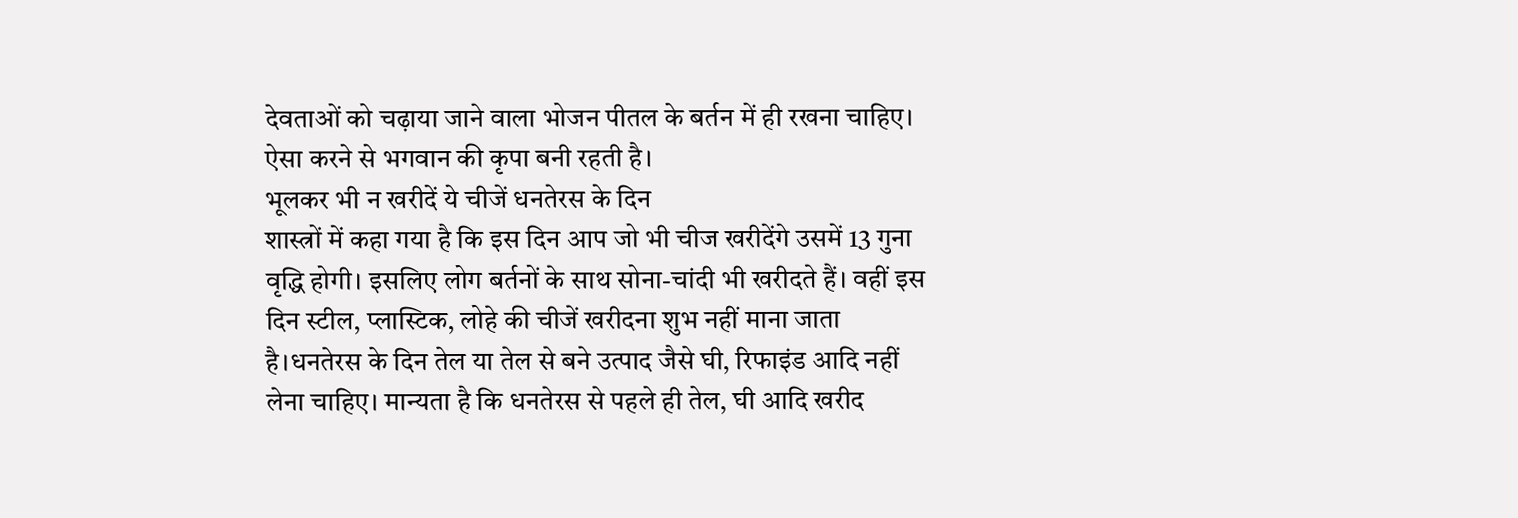देवताओं को चढ़ाया जाने वाला भोजन पीतल के बर्तन में ही रखना चाहिए। ऐसा करने से भगवान की कृपा बनी रहती है।
भूलकर भी न खरीदें ये चीजें धनतेरस के दिन
शास्त्रों में कहा गया है कि इस दिन आप जो भी चीज खरीदेंगे उसमें 13 गुना वृद्धि होगी। इसलिए लोग बर्तनों के साथ सोना-चांदी भी खरीदते हैं। वहीं इस दिन स्टील, प्लास्टिक, लोहे की चीजें खरीदना शुभ नहीं माना जाता है।धनतेरस के दिन तेल या तेल से बने उत्पाद जैसे घी, रिफाइंड आदि नहीं लेना चाहिए। मान्यता है कि धनतेरस से पहले ही तेल, घी आदि खरीद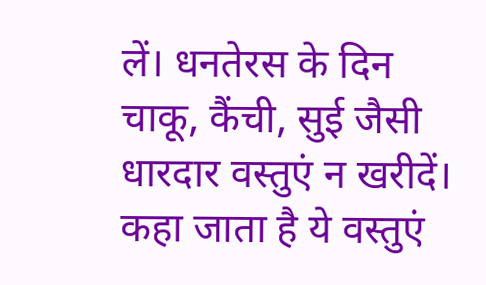लें। धनतेरस के दिन चाकू, कैंची, सुई जैसी धारदार वस्तुएं न खरीदें। कहा जाता है ये वस्तुएं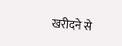खरीदने से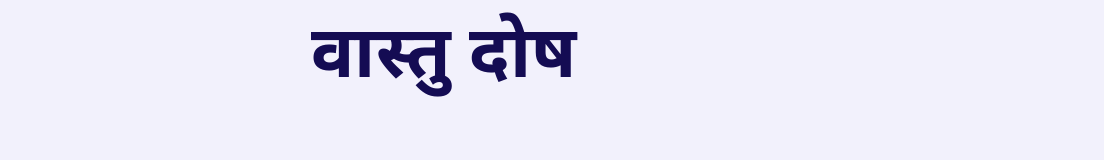वास्तु दोष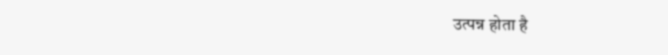उत्पन्न होता है